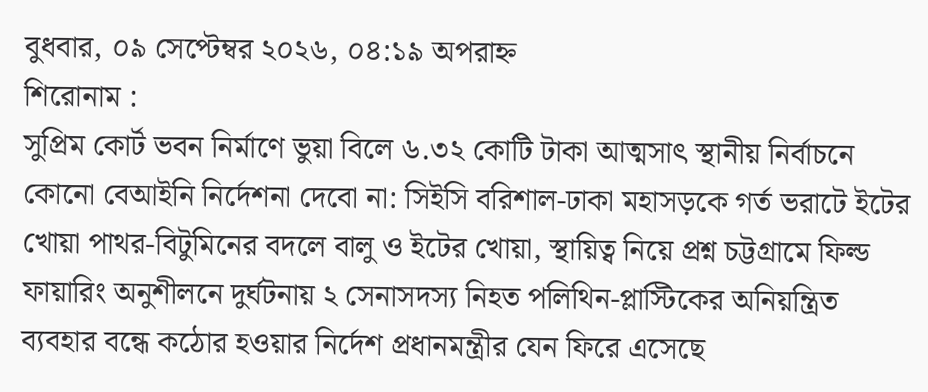বুধবার, ০৯ সেপ্টেম্বর ২০২৬, ০৪:১৯ অপরাহ্ন
শিরোনাম :
সুপ্রিম কোর্ট ভবন নির্মাণে ভুয়া বিলে ৬.৩২ কোটি টাকা আত্মসাৎ স্থানীয় নির্বাচনে কোনো বেআইনি নির্দেশনা দেবো না: সিইসি বরিশাল-ঢাকা মহাসড়কে গর্ত ভরাটে ইটের খোয়া পাথর-বিটুমিনের বদলে বালু ও ইটের খোয়া, স্থায়িত্ব নিয়ে প্রশ্ন চট্টগ্রামে ফিল্ড ফায়ারিং অনুশীলনে দুর্ঘটনায় ২ সেনাসদস্য নিহত পলিথিন-প্লাস্টিকের অনিয়ন্ত্রিত ব্যবহার বন্ধে কঠোর হওয়ার নির্দেশ প্রধানমন্ত্রীর যেন ফিরে এসেছে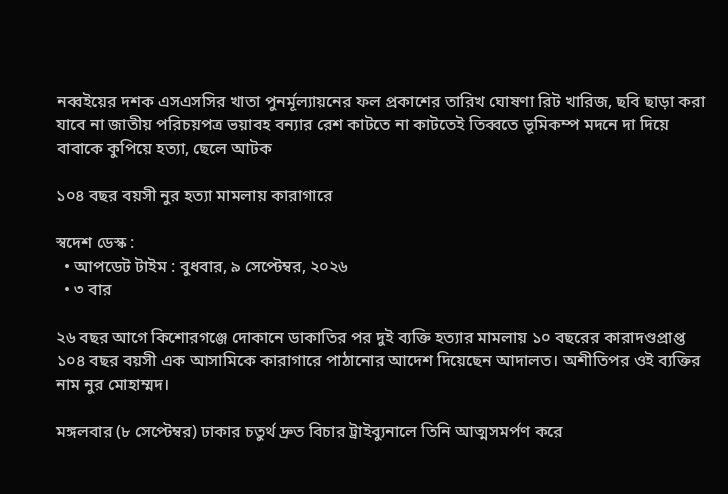নব্বইয়ের দশক এসএসসির খাতা পুনর্মূল্যায়নের ফল প্রকাশের তারিখ ঘোষণা রিট খারিজ, ছবি ছাড়া করা যাবে না জাতীয় পরিচয়পত্র ভয়াবহ বন্যার রেশ কাটতে না কাটতেই তিব্বতে ভূমিকম্প মদনে দা দিয়ে বাবাকে কুপিয়ে হত্যা, ছেলে আটক

১০৪ বছর বয়সী নুর হত্যা মামলায় কারাগারে

স্বদেশ ডেস্ক :
  • আপডেট টাইম : বুধবার, ৯ সেপ্টেম্বর, ২০২৬
  • ৩ বার

২৬ বছর আগে কিশোরগঞ্জে দোকানে ডাকাতির পর দুই ব্যক্তি হত্যার মামলায় ১০ বছরের কারাদণ্ডপ্রাপ্ত ১০৪ বছর বয়সী এক আসামিকে কারাগারে পাঠানোর আদেশ দিয়েছেন আদালত। অশীতিপর ওই ব্যক্তির নাম নুর মোহাম্মদ।

মঙ্গলবার (৮ সেপ্টেম্বর) ঢাকার চতুর্থ দ্রুত বিচার ট্রাইব্যুনালে তিনি আত্মসমর্পণ করে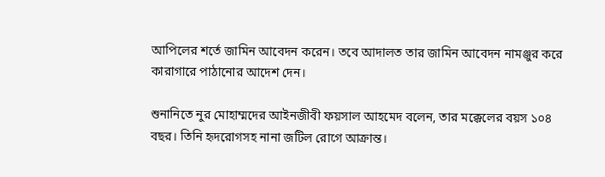আপিলের শর্তে জামিন আবেদন করেন। তবে আদালত তার জামিন আবেদন নামঞ্জুর করে কারাগারে পাঠানোর আদেশ দেন।

শুনানিতে নুর মোহাম্মদের আইনজীবী ফয়সাল আহমেদ বলেন, তার মক্কেলের বয়স ১০৪ বছর। তিনি হৃদরোগসহ নানা জটিল রোগে আক্রান্ত।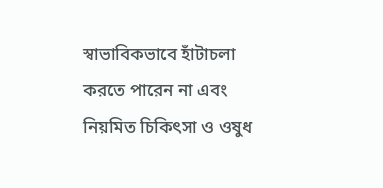স্বাভাবিকভাবে হাঁটাচলা করতে পারেন না এবং নিয়মিত চিকিৎসা ও ওষুধ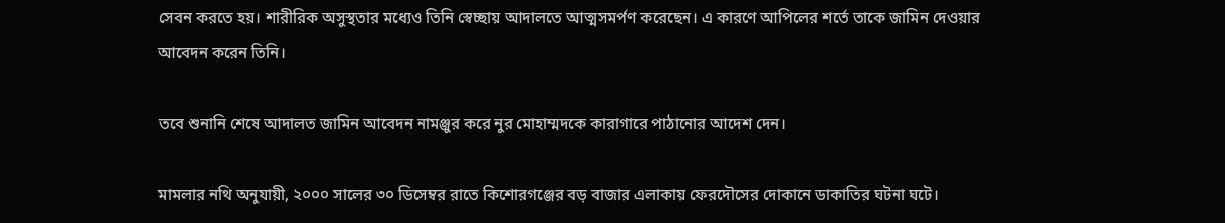সেবন করতে হয়। শারীরিক অসুস্থতার মধ্যেও তিনি স্বেচ্ছায় আদালতে আত্মসমর্পণ করেছেন। এ কারণে আপিলের শর্তে তাকে জামিন দেওয়ার আবেদন করেন তিনি।

তবে শুনানি শেষে আদালত জামিন আবেদন নামঞ্জুর করে নুর মোহাম্মদকে কারাগারে পাঠানোর আদেশ দেন।

মামলার নথি অনুযায়ী, ২০০০ সালের ৩০ ডিসেম্বর রাতে কিশোরগঞ্জের বড় বাজার এলাকায় ফেরদৌসের দোকানে ডাকাতির ঘটনা ঘটে।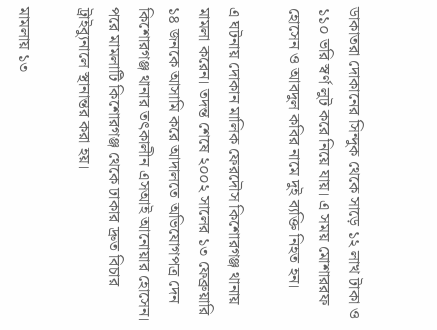ডাকাতরা দোকানের সিন্দুক থেকে সাড়ে ১২ লাখ টাকা ও ১১০ ভরি স্বর্ণ লুট করে নিয়ে যায়। এ সময় মোশাররফ হোসেন ও আবদুল কবির নামে দুই ব্যক্তি নিহত হন।

এ ঘটনায় দোকান মালিক ফেরদৌস কিশোরগঞ্জ থানায় মামলা করেন। তদন্ত শেষে ২০০২ সালের ১৩ ফেব্রুয়ারি ১৪ জনকে আসামি করে আদালতে অভিযোগপত্র দেন কিশোরগঞ্জ থানার তৎকালীন এসআই আনোয়ার হোসেন। পরে মামলাটি কিশোরগঞ্জ থেকে ঢাকার দ্রুত বিচার ট্রাইব্যুনালে স্থানান্তর করা হয়।

মামলায় ১৩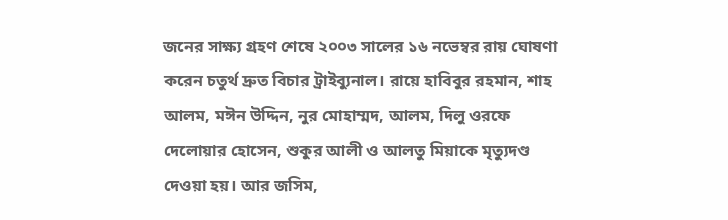জনের সাক্ষ্য গ্রহণ শেষে ২০০৩ সালের ১৬ নভেম্বর রায় ঘোষণা করেন চতুর্থ দ্রুত বিচার ট্রাইব্যুনাল। রায়ে হাবিবুর রহমান, শাহ আলম, মঈন উদ্দিন, নুর মোহাম্মদ, আলম, দিলু ওরফে দেলোয়ার হোসেন, শুকুর আলী ও আলতু মিয়াকে মৃত্যুদণ্ড দেওয়া হয়। আর জসিম,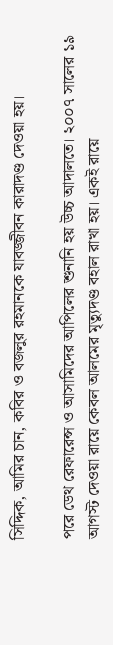সিদ্দিক, আমির চান, কবির ও বজলুর রহমানকে যাবজ্জীবন কারাদণ্ড দেওয়া হয়।

পরে ডেথ রেফারেন্স ও আসামিদের আপিলের শুনানি হয় উচ্চ আদালতে। ২০০৭ সালের ১৯ আগস্ট দেওয়া রায়ে কেবল আলমের মৃত্যুদণ্ড বহাল রাখা হয়। একই রায়ে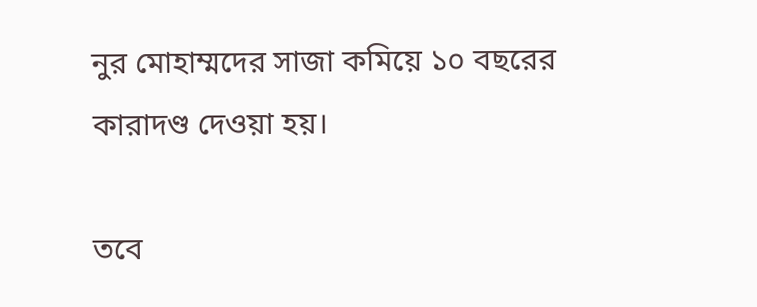নুর মোহাম্মদের সাজা কমিয়ে ১০ বছরের কারাদণ্ড দেওয়া হয়।

তবে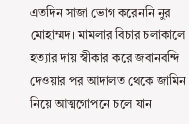এতদিন সাজা ভোগ করেননি নুর মোহাম্মদ। মামলার বিচার চলাকালে হত্যার দায় স্বীকার করে জবানবন্দি দেওয়ার পর আদালত থেকে জামিন নিয়ে আত্মগোপনে চলে যান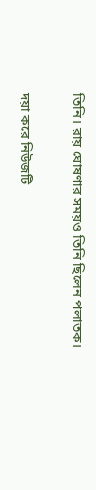তিনি। রায় ঘোষণার সময়ও তিনি ছিলেন পলাতক।

দয়া করে নিউজটি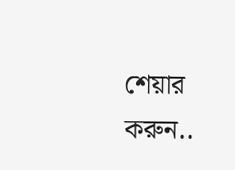শেয়ার করুন..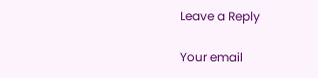Leave a Reply

Your email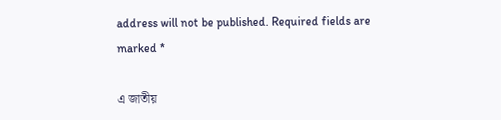address will not be published. Required fields are marked *

এ জাতীয়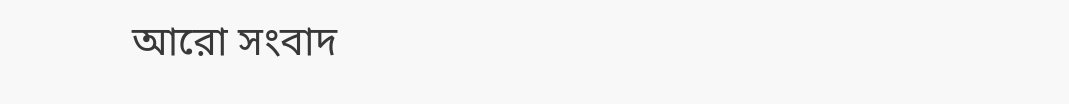আরো সংবাদ